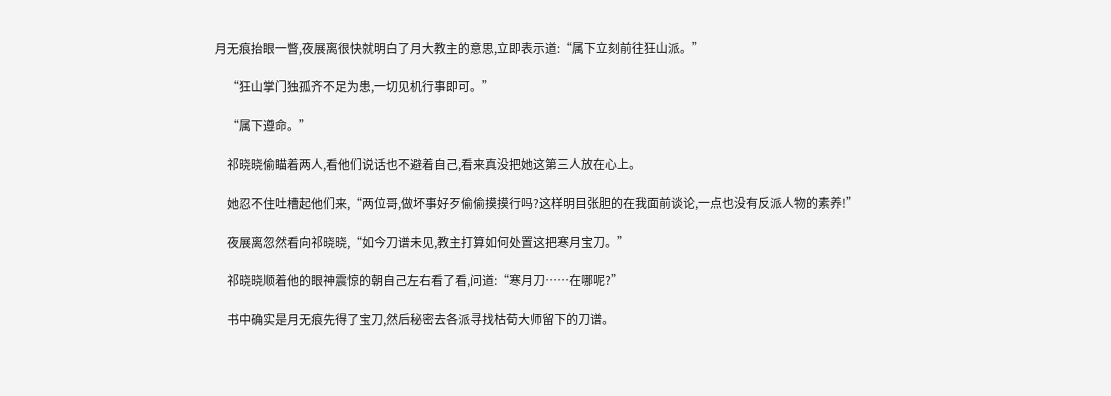月无痕抬眼一瞥,夜展离很快就明白了月大教主的意思,立即表示道:“属下立刻前往狂山派。”

    “狂山掌门独孤齐不足为患,一切见机行事即可。”

    “属下遵命。”

    祁晓晓偷瞄着两人,看他们说话也不避着自己,看来真没把她这第三人放在心上。

    她忍不住吐槽起他们来,“两位哥,做坏事好歹偷偷摸摸行吗?这样明目张胆的在我面前谈论,一点也没有反派人物的素养!”

    夜展离忽然看向祁晓晓,“如今刀谱未见,教主打算如何处置这把寒月宝刀。”

    祁晓晓顺着他的眼神震惊的朝自己左右看了看,问道:“寒月刀……在哪呢?”

    书中确实是月无痕先得了宝刀,然后秘密去各派寻找枯荀大师留下的刀谱。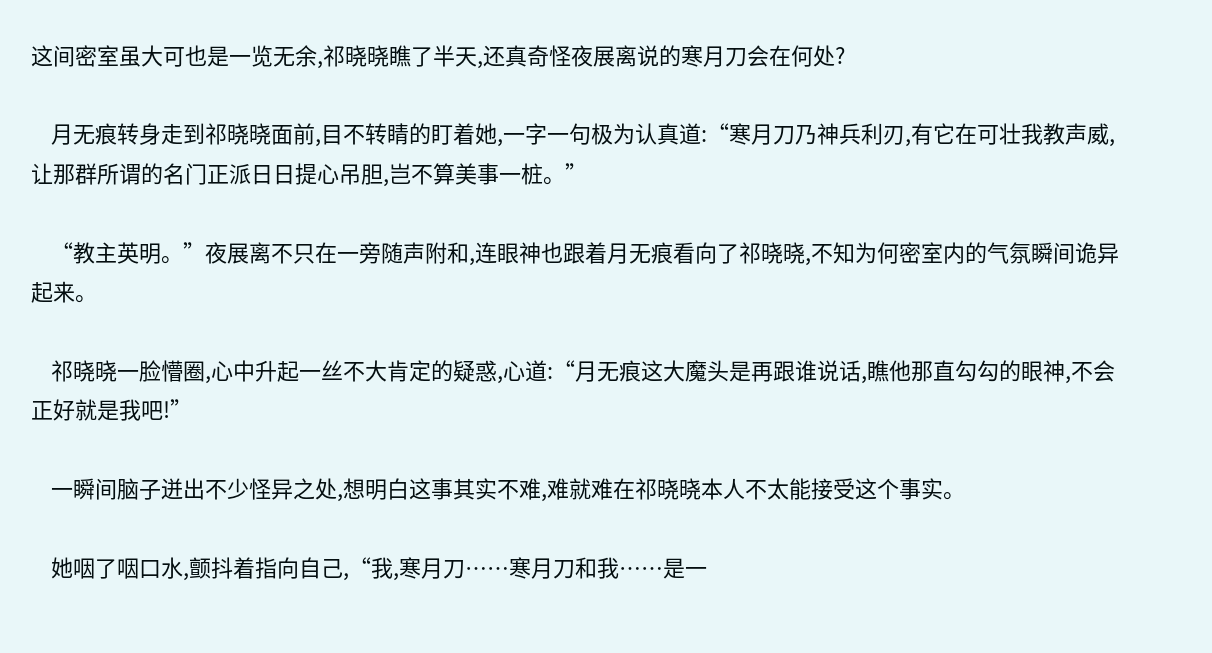这间密室虽大可也是一览无余,祁晓晓瞧了半天,还真奇怪夜展离说的寒月刀会在何处?

    月无痕转身走到祁晓晓面前,目不转睛的盯着她,一字一句极为认真道:“寒月刀乃神兵利刃,有它在可壮我教声威,让那群所谓的名门正派日日提心吊胆,岂不算美事一桩。”

    “教主英明。”夜展离不只在一旁随声附和,连眼神也跟着月无痕看向了祁晓晓,不知为何密室内的气氛瞬间诡异起来。

    祁晓晓一脸懵圈,心中升起一丝不大肯定的疑惑,心道:“月无痕这大魔头是再跟谁说话,瞧他那直勾勾的眼神,不会正好就是我吧!”

    一瞬间脑子迸出不少怪异之处,想明白这事其实不难,难就难在祁晓晓本人不太能接受这个事实。

    她咽了咽口水,颤抖着指向自己,“我,寒月刀……寒月刀和我……是一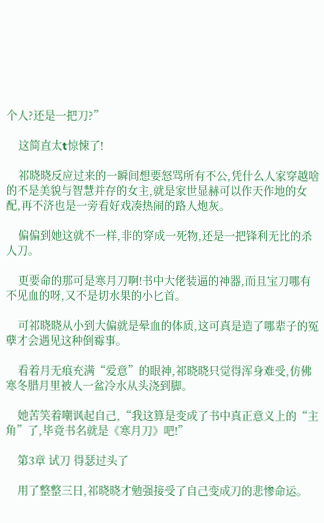个人?还是一把刀?”

    这简直太t惊悚了!

    祁晓晓反应过来的一瞬间想要怒骂所有不公,凭什么人家穿越啥的不是美貌与智慧并存的女主,就是家世显赫可以作天作地的女配,再不济也是一旁看好戏凑热闹的路人炮灰。

    偏偏到她这就不一样,非的穿成一死物,还是一把锋利无比的杀人刀。

    更要命的那可是寒月刀啊!书中大佬装逼的神器,而且宝刀哪有不见血的呀,又不是切水果的小匕首。

    可祁晓晓从小到大偏就是晕血的体质,这可真是造了哪辈子的冤孽才会遇见这种倒霉事。

    看着月无痕充满“爱意”的眼神,祁晓晓只觉得浑身难受,仿佛寒冬腊月里被人一盆冷水从头浇到脚。

    她苦笑着嘲讽起自己,“我这算是变成了书中真正意义上的“主角”了,毕竟书名就是《寒月刀》吧!”

    第3章 试刀 得瑟过头了

    用了整整三日,祁晓晓才勉强接受了自己变成刀的悲惨命运。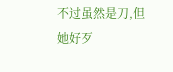不过虽然是刀,但她好歹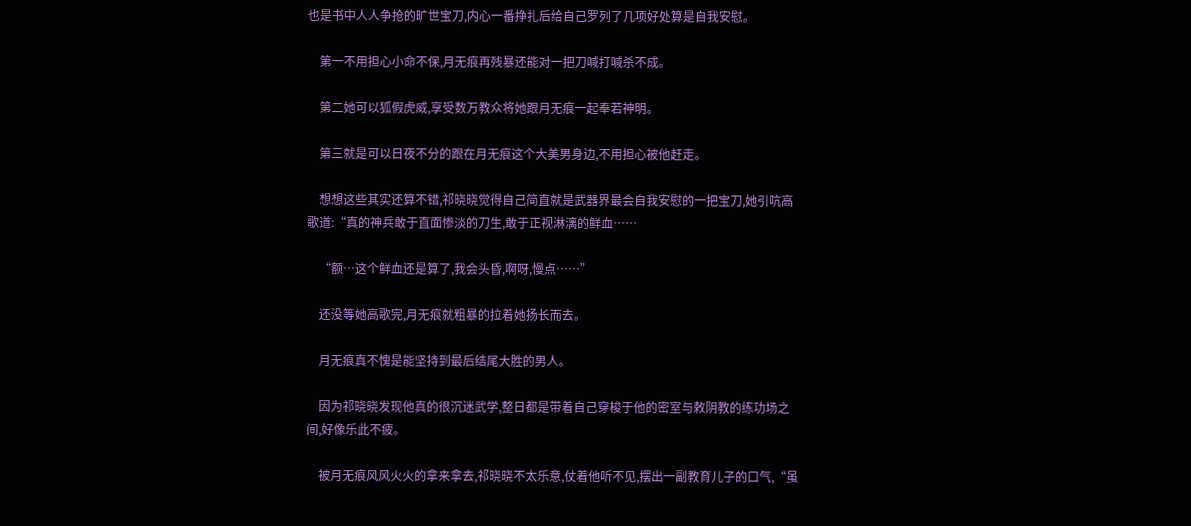也是书中人人争抢的旷世宝刀,内心一番挣扎后给自己罗列了几项好处算是自我安慰。

    第一不用担心小命不保,月无痕再残暴还能对一把刀喊打喊杀不成。

    第二她可以狐假虎威,享受数万教众将她跟月无痕一起奉若神明。

    第三就是可以日夜不分的跟在月无痕这个大美男身边,不用担心被他赶走。

    想想这些其实还算不错,祁晓晓觉得自己简直就是武器界最会自我安慰的一把宝刀,她引吭高歌道:“真的神兵敢于直面惨淡的刀生,敢于正视淋漓的鲜血……

    “额…这个鲜血还是算了,我会头昏,啊呀,慢点……”

    还没等她高歌完,月无痕就粗暴的拉着她扬长而去。

    月无痕真不愧是能坚持到最后结尾大胜的男人。

    因为祁晓晓发现他真的很沉迷武学,整日都是带着自己穿梭于他的密室与敕阴教的练功场之间,好像乐此不疲。

    被月无痕风风火火的拿来拿去,祁晓晓不太乐意,仗着他听不见,摆出一副教育儿子的口气,“虽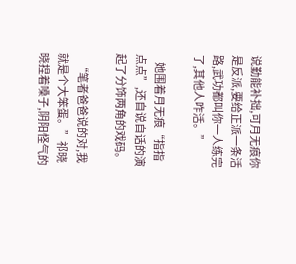说勤能补拙,可月无痕你是反派,要给正派一条活路,武功都叫你一人练完了,其他人咋活。”

    她围着月无痕“指指点点”,还自说自话的演起了分饰两角的戏码。

    “笔者爸爸说的对,我就是个大笨蛋。”祁晓晓捏着嗓子,阴阳怪气的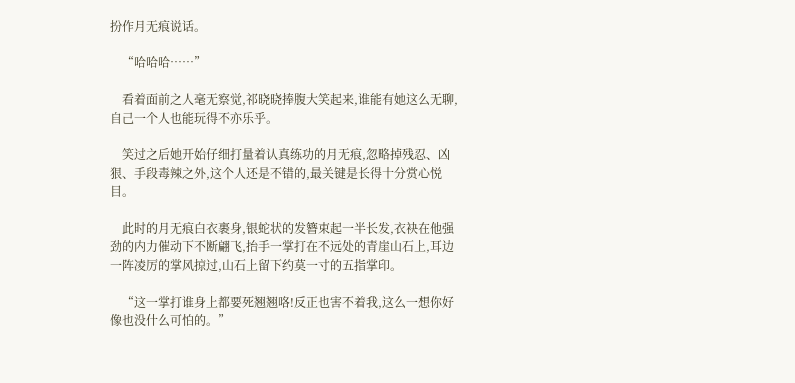扮作月无痕说话。

    “哈哈哈……”

    看着面前之人毫无察觉,祁晓晓捧腹大笑起来,谁能有她这么无聊,自己一个人也能玩得不亦乐乎。

    笑过之后她开始仔细打量着认真练功的月无痕,忽略掉残忍、凶狠、手段毒辣之外,这个人还是不错的,最关键是长得十分赏心悦目。

    此时的月无痕白衣裹身,银蛇状的发簪束起一半长发,衣袂在他强劲的内力催动下不断翩飞,抬手一掌打在不远处的青崖山石上,耳边一阵凌厉的掌风掠过,山石上留下约莫一寸的五指掌印。

    “这一掌打谁身上都要死翘翘咯!反正也害不着我,这么一想你好像也没什么可怕的。”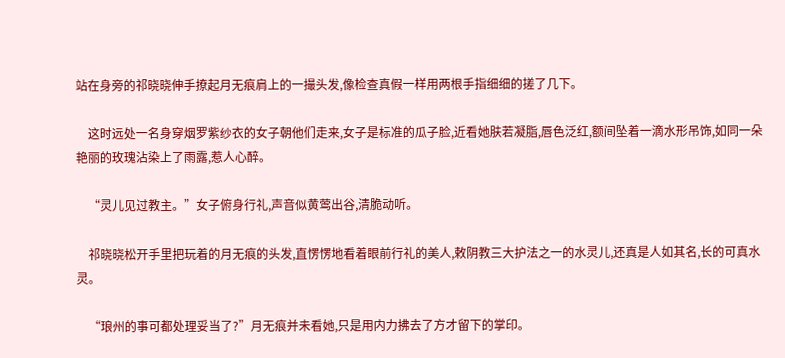站在身旁的祁晓晓伸手撩起月无痕肩上的一撮头发,像检查真假一样用两根手指细细的搓了几下。

    这时远处一名身穿烟罗紫纱衣的女子朝他们走来,女子是标准的瓜子脸,近看她肤若凝脂,唇色泛红,额间坠着一滴水形吊饰,如同一朵艳丽的玫瑰沾染上了雨露,惹人心醉。

    “灵儿见过教主。”女子俯身行礼,声音似黄莺出谷,清脆动听。

    祁晓晓松开手里把玩着的月无痕的头发,直愣愣地看着眼前行礼的美人,敕阴教三大护法之一的水灵儿,还真是人如其名,长的可真水灵。

    “琅州的事可都处理妥当了?”月无痕并未看她,只是用内力拂去了方才留下的掌印。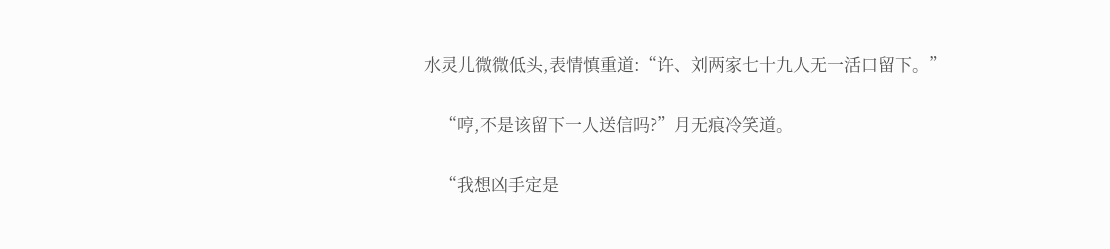水灵儿微微低头,表情慎重道:“许、刘两家七十九人无一活口留下。”

    “哼,不是该留下一人送信吗?”月无痕冷笑道。

    “我想凶手定是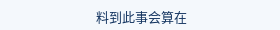料到此事会算在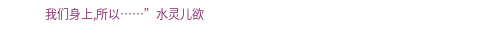我们身上,所以……”水灵儿欲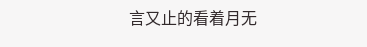言又止的看着月无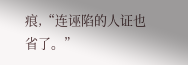痕,“连诬陷的人证也省了。”